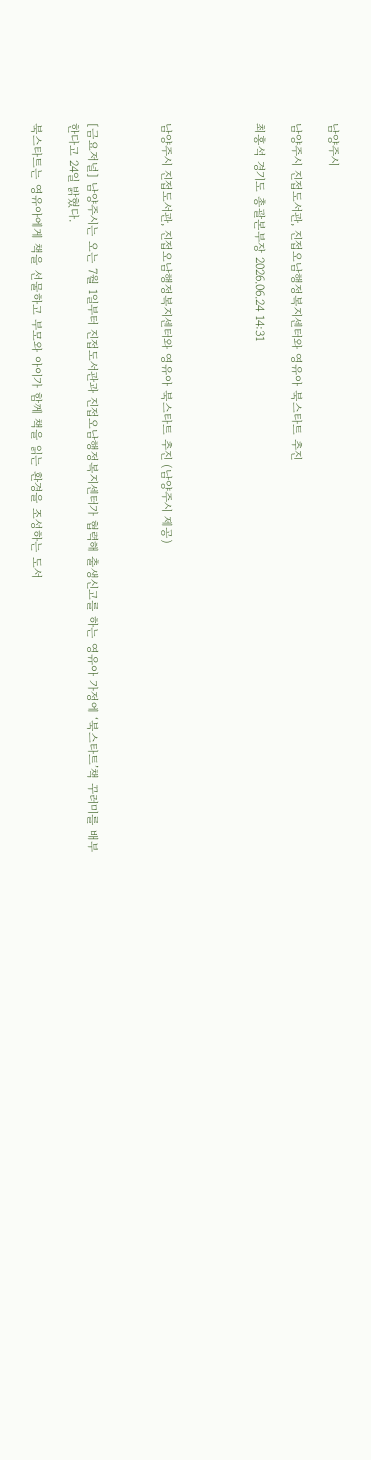남양주시

남양주시 진접도서관, 진접오남행정복지센터와 영유아 북스타트 추진

최홍석 경기도 총괄본부장 2026.06.24 14:31




남양주시 진접도서관, 진접오남행정복지센터와 영유아 북스타트 추진 (남양주시 제공)



[금요저널] 남양주시는 오는 7월 1일부터 진접도서관과 진접오남행정복지센터가 협력해 출생신고를 하는 영유아 가정에 ‘북스타트’책 꾸러미를 배부한다고 24일 밝혔다.

북스타트는 영유아에게 책을 선물하고 부모와 아이가 함께 책을 읽는 환경을 조성하는 도서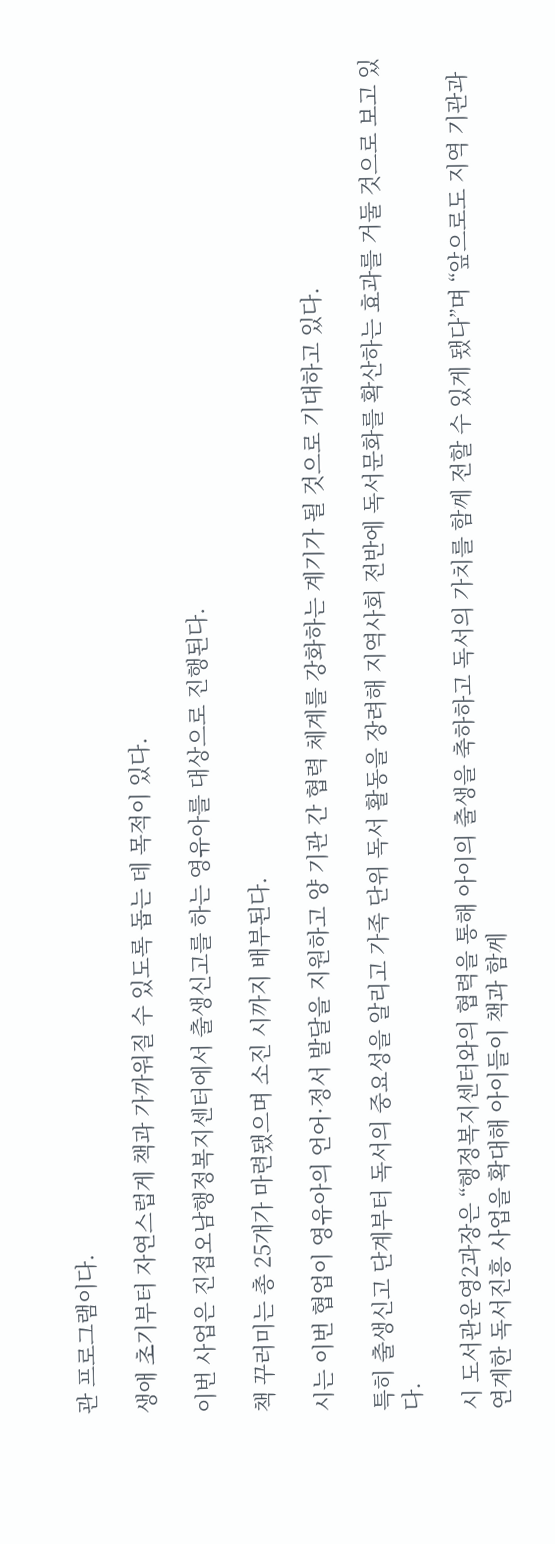관 프로그램이다.

생애 초기부터 자연스럽게 책과 가까워질 수 있도록 돕는 데 목적이 있다.

이번 사업은 진접오남행정복지센터에서 출생신고를 하는 영유아를 대상으로 진행된다.

책 꾸러미는 총 25개가 마련됐으며 소진 시까지 배부된다.

시는 이번 협업이 영유아의 언어·정서 발달을 지원하고 양 기관 간 협력 체계를 강화하는 계기가 될 것으로 기대하고 있다.

특히 출생신고 단계부터 독서의 중요성을 알리고 가족 단위 독서 활동을 장려해 지역사회 전반에 독서문화를 확산하는 효과를 거둘 것으로 보고 있다.

시 도서관운영2과장은 “행정복지센터와의 협력을 통해 아이의 출생을 축하하고 독서의 가치를 함께 전할 수 있게 됐다”며 “앞으로도 지역 기관과 연계한 독서진흥 사업을 확대해 아이들이 책과 함께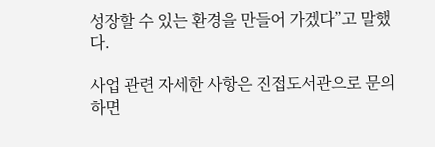성장할 수 있는 환경을 만들어 가겠다”고 말했다.

사업 관련 자세한 사항은 진접도서관으로 문의하면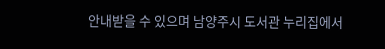안내받을 수 있으며 남양주시 도서관 누리집에서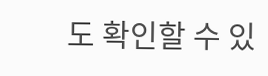도 확인할 수 있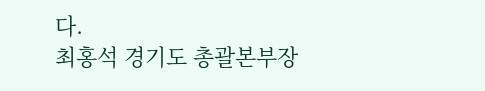다.
최홍석 경기도 총괄본부장